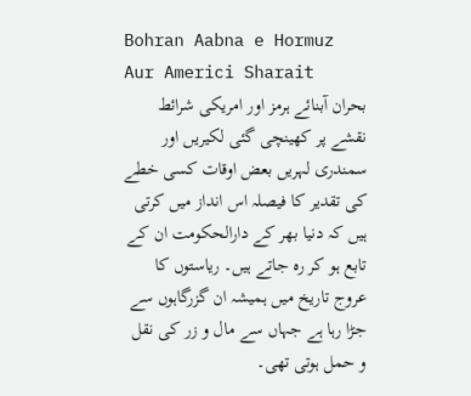Bohran Aabna e Hormuz Aur Americi Sharait
بحران آبنائے ہرمز اور امریکی شرائط
نقشے پر کھینچی گئی لکیریں اور سمندری لہریں بعض اوقات کسی خطے کی تقدیر کا فیصلہ اس انداز میں کرتی ہیں کہ دنیا بھر کے دارالحکومت ان کے تابع ہو کر رہ جاتے ہیں۔ ریاستوں کا عروج تاریخ میں ہمیشہ ان گزرگاہوں سے جڑا رہا ہے جہاں سے مال و زر کی نقل و حمل ہوتی تھی۔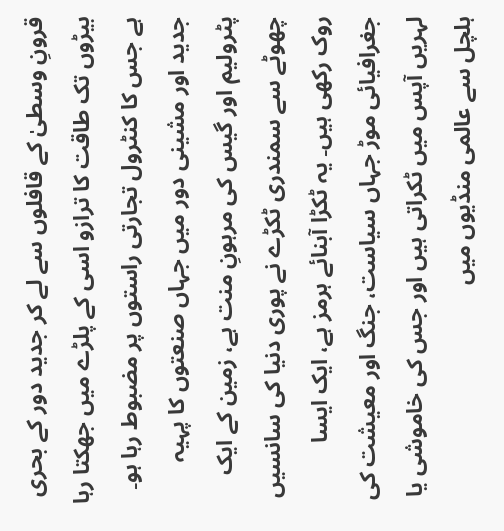قرونِ وسطیٰ کے قافلوں سے لے کر جدید دور کے بحری بیڑوں تک طاقت کا ترازو اسی کے پلڑے میں جھکتا رہا ہے جس کا کنٹرول تجارتی راستوں پر مضبوط رہا ہو۔ جدید اور مشینی دور میں جہاں صنعتوں کا پہیہ پٹرولیم اور گیس کی مرہونِ منت ہے، زمین کے ایک چھوٹے سے سمندری ٹکڑے نے پوری دنیا کی سانسیں روک رکھی ہیں۔ یہ ٹکڑا آبنائے ہرمز ہے، ایک ایسا جغرافیائی موڑ جہاں سیاست، جنگ اور معیشت کی لہریں آپس میں ٹکراتی ہیں اور جس کی خاموشی یا ہلچل سے عالمی منڈیوں میں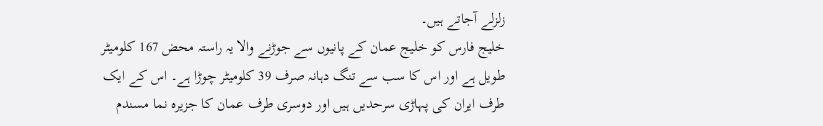زلزلے آجاتے ہیں۔
خلیج فارس کو خلیج عمان کے پانیوں سے جوڑنے والا یہ راستہ محض 167 کلومیٹر طویل ہے اور اس کا سب سے تنگ دہانہ صرف 39 کلومیٹر چوڑا ہے۔ اس کے ایک طرف ایران کی پہاڑی سرحدیں ہیں اور دوسری طرف عمان کا جزیرہ نما مسندم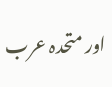اور متحدہ عرب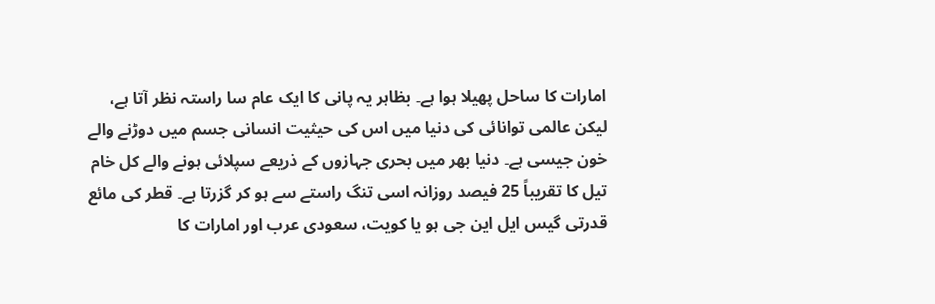امارات کا ساحل پھیلا ہوا ہے۔ بظاہر یہ پانی کا ایک عام سا راستہ نظر آتا ہے، لیکن عالمی توانائی کی دنیا میں اس کی حیثیت انسانی جسم میں دوڑنے والے خون جیسی ہے۔ دنیا بھر میں بحری جہازوں کے ذریعے سپلائی ہونے والے کل خام تیل کا تقریباً 25 فیصد روزانہ اسی تنگ راستے سے ہو کر گزرتا ہے۔ قطر کی مائع قدرتی گیس ایل این جی ہو یا کویت، سعودی عرب اور امارات کا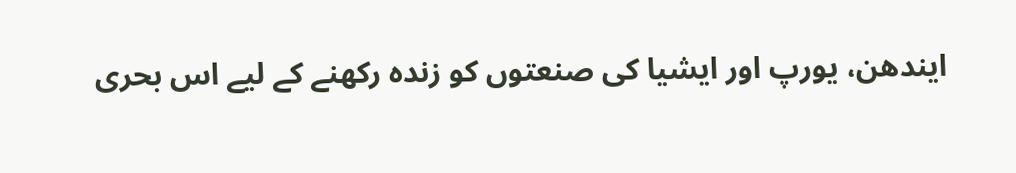ایندھن، یورپ اور ایشیا کی صنعتوں کو زندہ رکھنے کے لیے اس بحری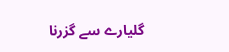گلیارے سے گزرنا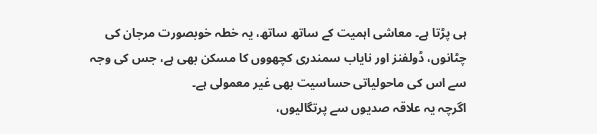ہی پڑتا ہے۔ معاشی اہمیت کے ساتھ ساتھ، یہ خطہ خوبصورت مرجان کی چٹانوں، ڈولفنز اور نایاب سمندری کچھووں کا مسکن بھی ہے، جس کی وجہ سے اس کی ماحولیاتی حساسیت بھی غیر معمولی ہے۔
اگرچہ یہ علاقہ صدیوں سے پرتگالیوں،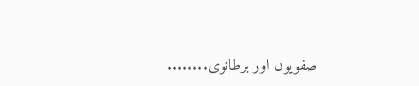صفویوں اور برطانوی........